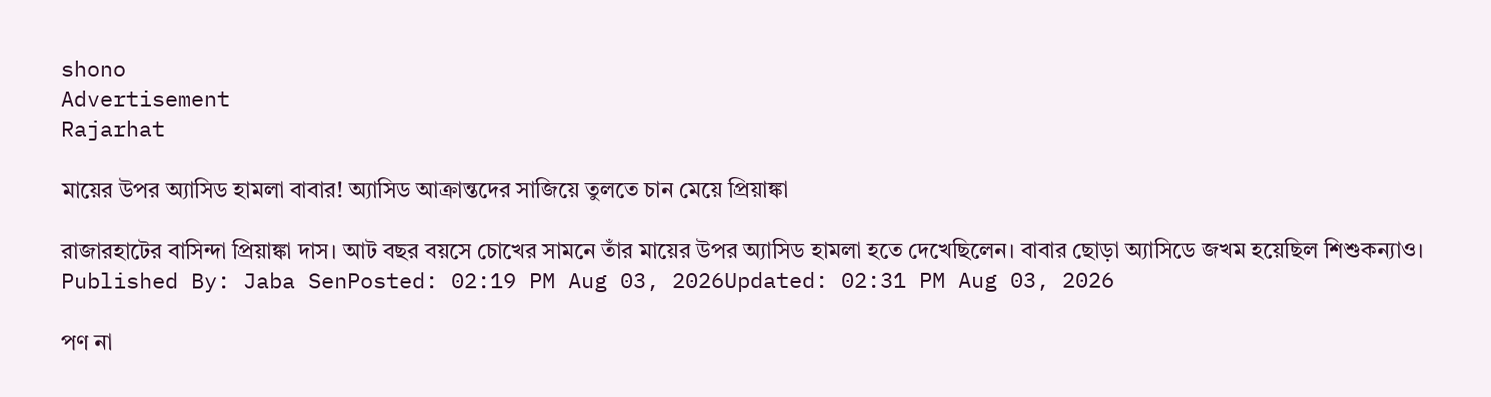shono
Advertisement
Rajarhat

মায়ের উপর অ্যাসিড হামলা বাবার! অ্যাসিড আক্রান্তদের সাজিয়ে তুলতে চান মেয়ে প্রিয়াঙ্কা

রাজারহাটের বাসিন্দা প্রিয়াঙ্কা দাস। আট বছর বয়সে চোখের সামনে তাঁর মায়ের উপর অ্যাসিড হামলা হতে দেখেছিলেন। বাবার ছোড়া অ্যাসিডে জখম হয়েছিল শিশুকন্যাও।
Published By: Jaba SenPosted: 02:19 PM Aug 03, 2026Updated: 02:31 PM Aug 03, 2026

পণ না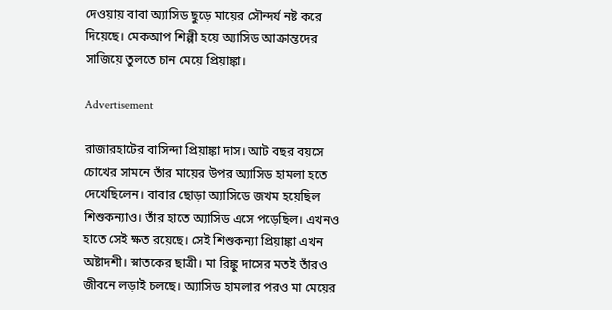দেওয়ায় বাবা অ্যাসিড ছুড়ে মায়ের সৌন্দর্য নষ্ট করে দিয়েছে। মেকআপ শিল্পী হয়ে অ্যাসিড আক্রান্তদের সাজিয়ে তুলতে চান মেয়ে প্রিয়াঙ্কা।

Advertisement

রাজারহাটের বাসিন্দা প্রিয়াঙ্কা দাস। আট বছর বয়সে চোখের সামনে তাঁর মায়ের উপর অ্যাসিড হামলা হতে দেখেছিলেন। বাবার ছোড়া অ্যাসিডে জখম হয়েছিল শিশুকন্যাও। তাঁর হাতে অ্যাসিড এসে পড়েছিল। এখনও হাতে সেই ক্ষত রয়েছে। সেই শিশুকন্যা প্রিয়াঙ্কা এখন অষ্টাদশী। স্নাতকের ছাত্রী। মা রিঙ্কু দাসের মতই তাঁরও জীবনে লড়াই চলছে। অ্যাসিড হামলার পরও মা মেয়ের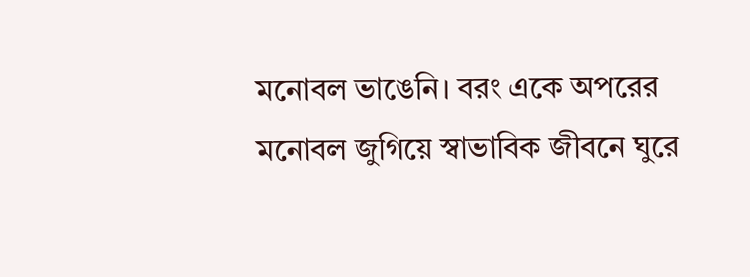মনোবল ভাঙেনি। বরং একে অপরের মনোবল জুগিয়ে স্বাভাবিক জীবনে ঘুরে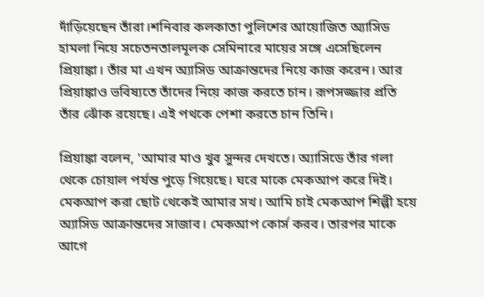দাঁড়িয়েছেন তাঁরা।শনিবার কলকাতা পুলিশের আয়োজিত অ্যাসিড হামলা নিয়ে সচেতনতালমূলক সেমিনারে মায়ের সঙ্গে এসেছিলেন প্রিয়াঙ্কা। তাঁর মা এখন অ্যাসিড আক্রান্তদের নিয়ে কাজ করেন। আর প্রিয়াঙ্কাও ভবিষ্যতে তাঁদের নিয়ে কাজ করতে চান। রূপসজ্জার প্রতি তাঁর ঝোঁক রয়েছে। এই পথকে পেশা করতে চান তিনি।

প্রিয়াঙ্কা বলেন, 'আমার মাও খুব সুন্দর দেখতে। অ্যাসিডে তাঁর গলা থেকে চোয়াল পর্যন্ত পুড়ে গিয়েছে। ঘরে মাকে মেকআপ করে দিই। মেকআপ করা ছোট থেকেই আমার সখ। আমি চাই মেকআপ শিল্পী হয়ে অ্যাসিড আক্রান্তদের সাজাব। মেকআপ কোর্স করব। তারপর মাকে আগে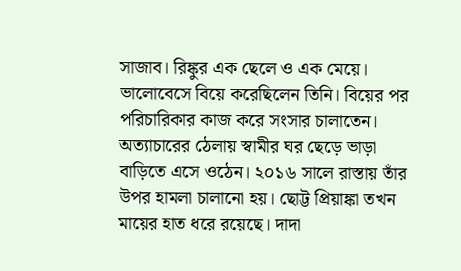সাজাব। রিঙ্কুর এক ছেলে ও এক মেয়ে। ভালোবেসে বিয়ে করেছিলেন তিনি। বিয়ের পর পরিচারিকার কাজ করে সংসার চালাতেন। অত্যাচারের ঠেলায় স্বামীর ঘর ছেড়ে ভাড়া বাড়িতে এসে ওঠেন। ২০১৬ সালে রাস্তায় তাঁর উপর হামলা চালানো হয়। ছোট্ট প্রিয়াঙ্কা তখন মায়ের হাত ধরে রয়েছে। দাদা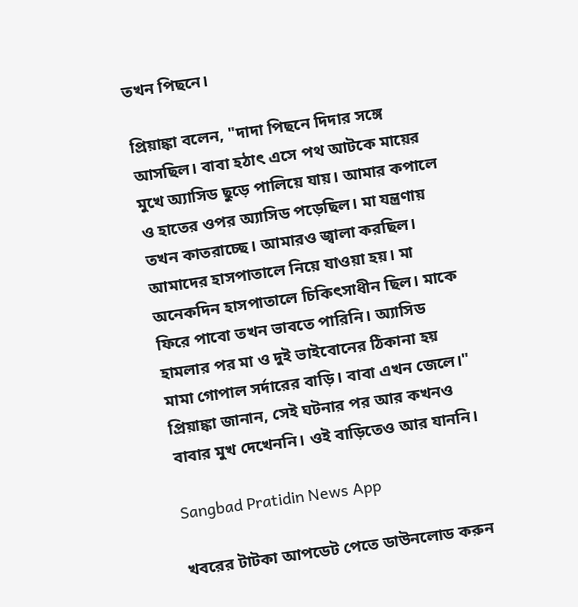তখন পিছনে।

প্রিয়াঙ্কা বলেন, "দাদা পিছনে দিদার সঙ্গে আসছিল। বাবা হঠাৎ এসে পথ আটকে মায়ের মুখে অ্যাসিড ছুড়ে পালিয়ে যায়। আমার কপালে ও হাতের ওপর অ্যাসিড পড়েছিল। মা যন্ত্রণায় তখন কাতরাচ্ছে। আমারও জ্বালা করছিল। আমাদের হাসপাতালে নিয়ে যাওয়া হয়। মা অনেকদিন হাসপাতালে চিকিৎসাধীন ছিল। মাকে ফিরে পাবো তখন ভাবতে পারিনি। অ্যাসিড হামলার পর মা ও দুই ভাইবোনের ঠিকানা হয় মামা গোপাল সর্দারের বাড়ি। বাবা এখন জেলে।" প্রিয়াঙ্কা জানান, সেই ঘটনার পর আর কখনও বাবার মুখ দেখেননি। ওই বাড়িতেও আর যাননি।

Sangbad Pratidin News App

খবরের টাটকা আপডেট পেতে ডাউনলোড করুন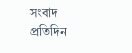সংবাদ প্রতিদিন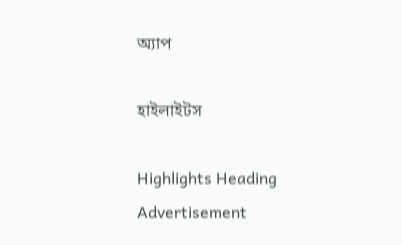অ্যাপ

হাইলাইটস

Highlights Heading
Advertisement